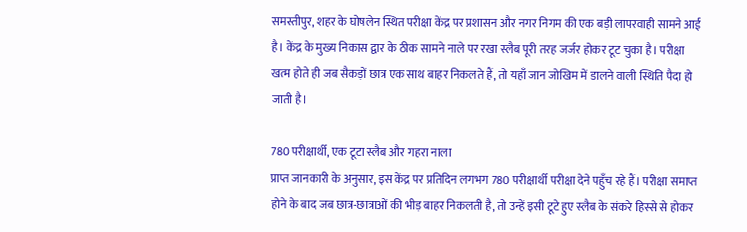समस्तीपुर, शहर के घोषलेन स्थित परीक्षा केंद्र पर प्रशासन और नगर निगम की एक बड़ी लापरवाही सामने आई है। केंद्र के मुख्य निकास द्वार के ठीक सामने नाले पर रखा स्लैब पूरी तरह जर्जर होकर टूट चुका है। परीक्षा खत्म होते ही जब सैकड़ों छात्र एक साथ बाहर निकलते हैं, तो यहाँ जान जोखिम में डालने वाली स्थिति पैदा हो जाती है।

780 परीक्षार्थी, एक टूटा स्लैब और गहरा नाला
प्राप्त जानकारी के अनुसार, इस केंद्र पर प्रतिदिन लगभग 780 परीक्षार्थी परीक्षा देने पहुँच रहे हैं। परीक्षा समाप्त होने के बाद जब छात्र-छात्राओं की भीड़ बाहर निकलती है, तो उन्हें इसी टूटे हुए स्लैब के संकरे हिस्से से होकर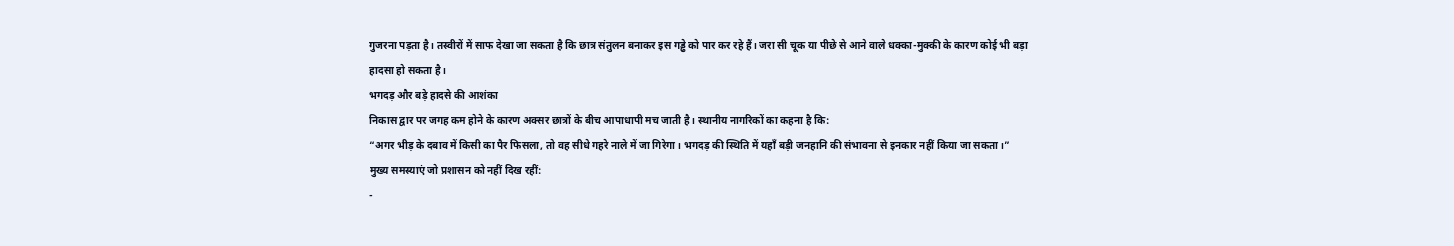गुजरना पड़ता है। तस्वीरों में साफ देखा जा सकता है कि छात्र संतुलन बनाकर इस गड्ढे को पार कर रहे हैं। जरा सी चूक या पीछे से आने वाले धक्का-मुक्की के कारण कोई भी बड़ा हादसा हो सकता है।
भगदड़ और बड़े हादसे की आशंका
निकास द्वार पर जगह कम होने के कारण अक्सर छात्रों के बीच आपाधापी मच जाती है। स्थानीय नागरिकों का कहना है कि:
“अगर भीड़ के दबाव में किसी का पैर फिसला, तो वह सीधे गहरे नाले में जा गिरेगा। भगदड़ की स्थिति में यहाँ बड़ी जनहानि की संभावना से इनकार नहीं किया जा सकता।”
मुख्य समस्याएं जो प्रशासन को नहीं दिख रहीं:
-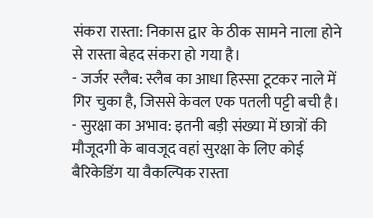संकरा रास्ता: निकास द्वार के ठीक सामने नाला होने से रास्ता बेहद संकरा हो गया है।
- जर्जर स्लैब: स्लैब का आधा हिस्सा टूटकर नाले में गिर चुका है, जिससे केवल एक पतली पट्टी बची है।
- सुरक्षा का अभाव: इतनी बड़ी संख्या में छात्रों की मौजूदगी के बावजूद वहां सुरक्षा के लिए कोई बैरिकेडिंग या वैकल्पिक रास्ता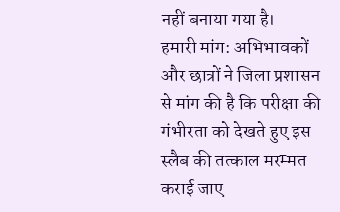नहीं बनाया गया है।
हमारी मांग: अभिभावकों और छात्रों ने जिला प्रशासन से मांग की है कि परीक्षा की गंभीरता को देखते हुए इस स्लैब की तत्काल मरम्मत कराई जाए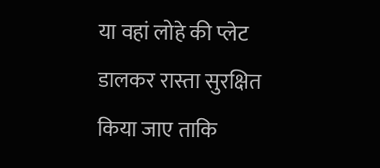या वहां लोहे की प्लेट डालकर रास्ता सुरक्षित किया जाए ताकि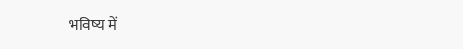भविष्य में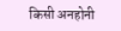किसी अनहोनी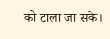को टाला जा सके।